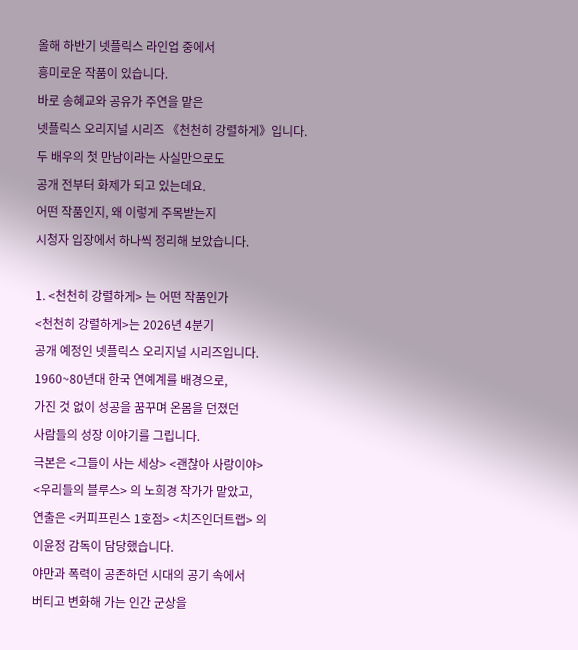올해 하반기 넷플릭스 라인업 중에서
흥미로운 작품이 있습니다.
바로 송혜교와 공유가 주연을 맡은
넷플릭스 오리지널 시리즈 《천천히 강렬하게》입니다.
두 배우의 첫 만남이라는 사실만으로도
공개 전부터 화제가 되고 있는데요.
어떤 작품인지, 왜 이렇게 주목받는지
시청자 입장에서 하나씩 정리해 보았습니다.

1. <천천히 강렬하게> 는 어떤 작품인가
<천천히 강렬하게>는 2026년 4분기
공개 예정인 넷플릭스 오리지널 시리즈입니다.
1960~80년대 한국 연예계를 배경으로,
가진 것 없이 성공을 꿈꾸며 온몸을 던졌던
사람들의 성장 이야기를 그립니다.
극본은 <그들이 사는 세상> <괜찮아 사랑이야>
<우리들의 블루스> 의 노희경 작가가 맡았고,
연출은 <커피프린스 1호점> <치즈인더트랩> 의
이윤정 감독이 담당했습니다.
야만과 폭력이 공존하던 시대의 공기 속에서
버티고 변화해 가는 인간 군상을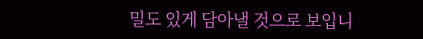밀도 있게 담아낼 것으로 보입니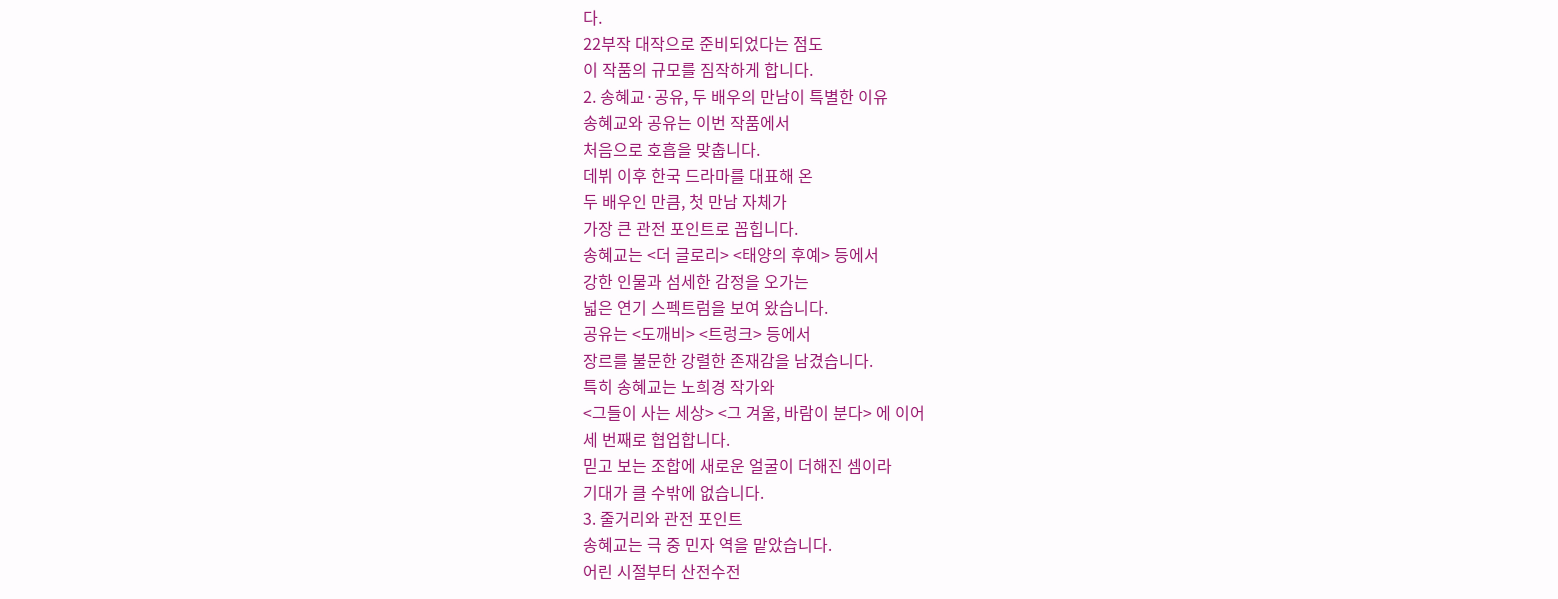다.
22부작 대작으로 준비되었다는 점도
이 작품의 규모를 짐작하게 합니다.
2. 송혜교·공유, 두 배우의 만남이 특별한 이유
송혜교와 공유는 이번 작품에서
처음으로 호흡을 맞춥니다.
데뷔 이후 한국 드라마를 대표해 온
두 배우인 만큼, 첫 만남 자체가
가장 큰 관전 포인트로 꼽힙니다.
송혜교는 <더 글로리> <태양의 후예> 등에서
강한 인물과 섬세한 감정을 오가는
넓은 연기 스펙트럼을 보여 왔습니다.
공유는 <도깨비> <트렁크> 등에서
장르를 불문한 강렬한 존재감을 남겼습니다.
특히 송혜교는 노희경 작가와
<그들이 사는 세상> <그 겨울, 바람이 분다> 에 이어
세 번째로 협업합니다.
믿고 보는 조합에 새로운 얼굴이 더해진 셈이라
기대가 클 수밖에 없습니다.
3. 줄거리와 관전 포인트
송혜교는 극 중 민자 역을 맡았습니다.
어린 시절부터 산전수전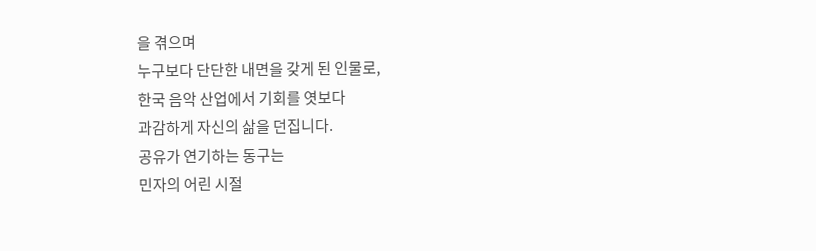을 겪으며
누구보다 단단한 내면을 갖게 된 인물로,
한국 음악 산업에서 기회를 엿보다
과감하게 자신의 삶을 던집니다.
공유가 연기하는 동구는
민자의 어린 시절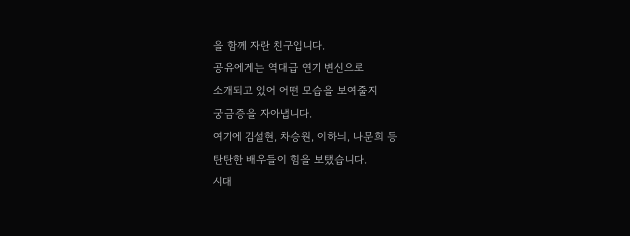을 함께 자란 친구입니다.
공유에게는 역대급 연기 변신으로
소개되고 있어 어떤 모습을 보여줄지
궁금증을 자아냅니다.
여기에 김설현, 차승원, 이하늬, 나문희 등
탄탄한 배우들이 힘을 보탰습니다.
시대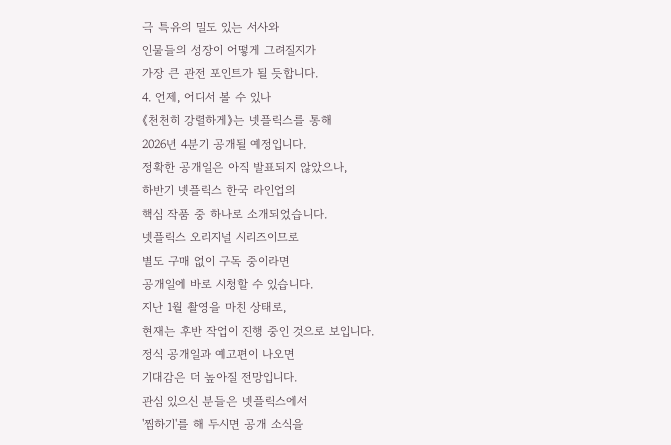극 특유의 밀도 있는 서사와
인물들의 성장이 어떻게 그려질지가
가장 큰 관전 포인트가 될 듯합니다.
4. 언제, 어디서 볼 수 있나
《천천히 강렬하게》는 넷플릭스를 통해
2026년 4분기 공개될 예정입니다.
정확한 공개일은 아직 발표되지 않았으나,
하반기 넷플릭스 한국 라인업의
핵심 작품 중 하나로 소개되었습니다.
넷플릭스 오리지널 시리즈이므로
별도 구매 없이 구독 중이라면
공개일에 바로 시청할 수 있습니다.
지난 1월 촬영을 마친 상태로,
현재는 후반 작업이 진행 중인 것으로 보입니다.
정식 공개일과 예고편이 나오면
기대감은 더 높아질 전망입니다.
관심 있으신 분들은 넷플릭스에서
'찜하기'를 해 두시면 공개 소식을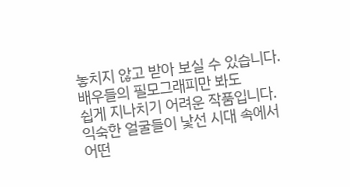놓치지 않고 받아 보실 수 있습니다.
배우들의 필모그래피만 봐도
쉽게 지나치기 어려운 작품입니다.
익숙한 얼굴들이 낯선 시대 속에서
어떤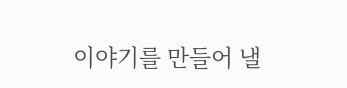이야기를 만들어 낼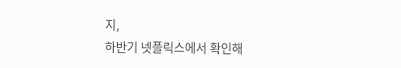지,
하반기 넷플릭스에서 확인해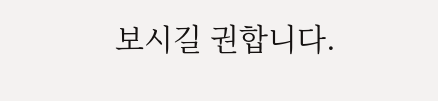보시길 권합니다.